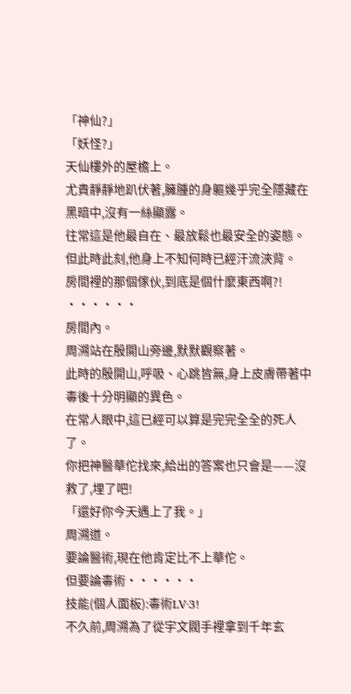「神仙?」
「妖怪?」
天仙樓外的屋檐上。
尤貴靜靜地趴伏著,臃腫的身軀幾乎完全隱藏在黑暗中,沒有一絲顯露。
往常這是他最自在、最放鬆也最安全的姿態。
但此時此刻,他身上不知何時已經汗流浹背。
房間裡的那個傢伙,到底是個什麼東西啊?!
······
房間內。
周溯站在殷開山旁邊,默默觀察著。
此時的殷開山,呼吸、心跳皆無,身上皮膚帶著中毒後十分明顯的異色。
在常人眼中,這已經可以算是完完全全的死人了。
你把神醫華佗找來,給出的答案也只會是——沒救了,埋了吧!
「還好你今天遇上了我。」
周溯道。
要論醫術,現在他肯定比不上華佗。
但要論毒術······
技能(個人面板):毒術LV·3!
不久前,周溯為了從宇文閥手裡拿到千年玄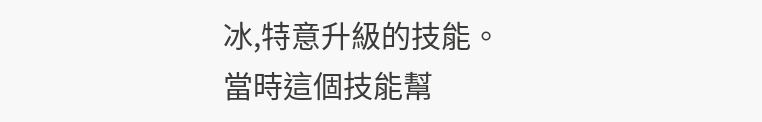冰,特意升級的技能。
當時這個技能幫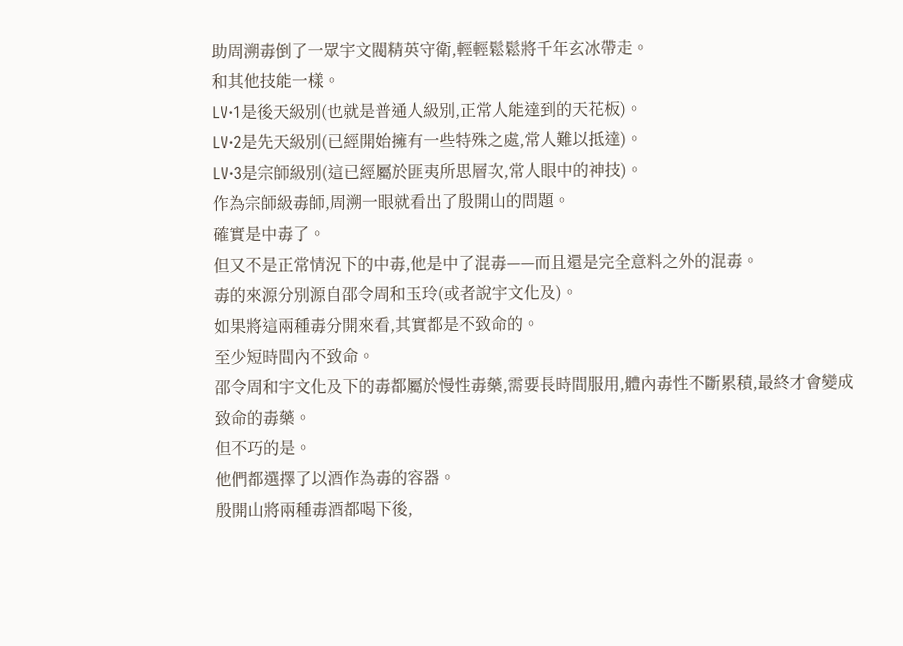助周溯毒倒了一眾宇文閥精英守衛,輕輕鬆鬆將千年玄冰帶走。
和其他技能一樣。
LV·1是後天級別(也就是普通人級別,正常人能達到的天花板)。
LV·2是先天級別(已經開始擁有一些特殊之處,常人難以抵達)。
LV·3是宗師級別(這已經屬於匪夷所思層次,常人眼中的神技)。
作為宗師級毒師,周溯一眼就看出了殷開山的問題。
確實是中毒了。
但又不是正常情況下的中毒,他是中了混毒——而且還是完全意料之外的混毒。
毒的來源分別源自邵令周和玉玲(或者說宇文化及)。
如果將這兩種毒分開來看,其實都是不致命的。
至少短時間內不致命。
邵令周和宇文化及下的毒都屬於慢性毒藥,需要長時間服用,體內毒性不斷累積,最終才會變成致命的毒藥。
但不巧的是。
他們都選擇了以酒作為毒的容器。
殷開山將兩種毒酒都喝下後,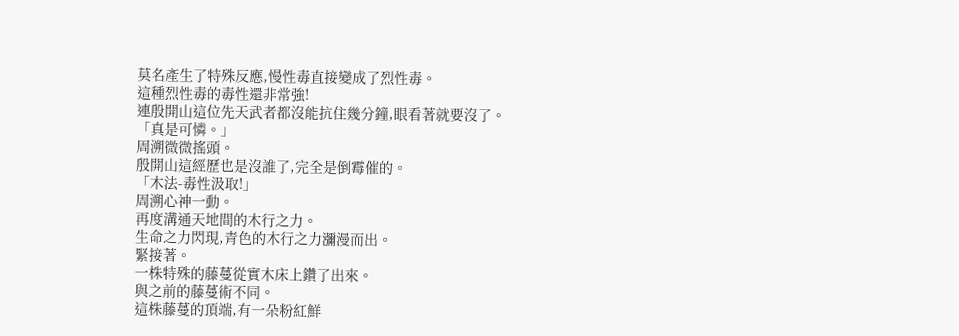莫名產生了特殊反應,慢性毒直接變成了烈性毒。
這種烈性毒的毒性還非常強!
連殷開山這位先天武者都沒能抗住幾分鐘,眼看著就要沒了。
「真是可憐。」
周溯微微搖頭。
殷開山這經歷也是沒誰了,完全是倒霉催的。
「木法-毒性汲取!」
周溯心神一動。
再度溝通天地間的木行之力。
生命之力閃現,青色的木行之力瀰漫而出。
緊接著。
一株特殊的藤蔓從實木床上鑽了出來。
與之前的藤蔓術不同。
這株藤蔓的頂端,有一朵粉紅鮮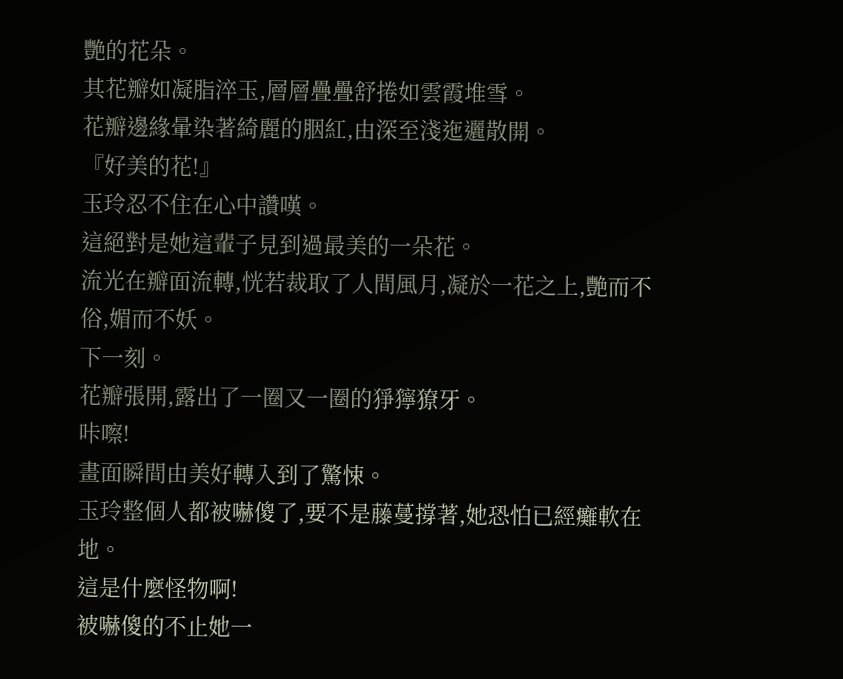艷的花朵。
其花瓣如凝脂淬玉,層層疊疊舒捲如雲霞堆雪。
花瓣邊緣暈染著綺麗的胭紅,由深至淺迤邐散開。
『好美的花!』
玉玲忍不住在心中讚嘆。
這絕對是她這輩子見到過最美的一朵花。
流光在瓣面流轉,恍若裁取了人間風月,凝於一花之上,艷而不俗,媚而不妖。
下一刻。
花瓣張開,露出了一圈又一圈的猙獰獠牙。
咔嚓!
畫面瞬間由美好轉入到了驚悚。
玉玲整個人都被嚇傻了,要不是藤蔓撐著,她恐怕已經癱軟在地。
這是什麼怪物啊!
被嚇傻的不止她一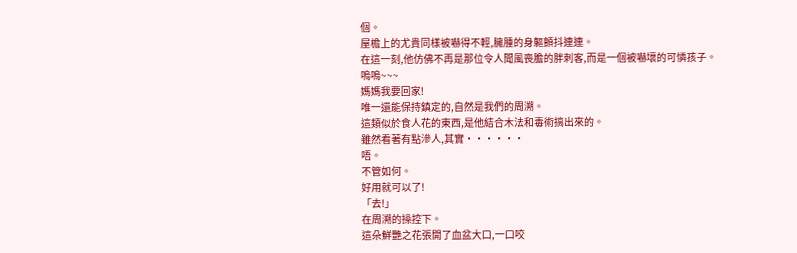個。
屋檐上的尤貴同樣被嚇得不輕,臃腫的身軀顫抖連連。
在這一刻,他仿佛不再是那位令人聞風喪膽的胖刺客,而是一個被嚇壞的可憐孩子。
嗚嗚~~~
媽媽我要回家!
唯一還能保持鎮定的,自然是我們的周溯。
這類似於食人花的東西,是他結合木法和毒術搞出來的。
雖然看著有點滲人,其實······
唔。
不管如何。
好用就可以了!
「去!」
在周溯的操控下。
這朵鮮艷之花張開了血盆大口,一口咬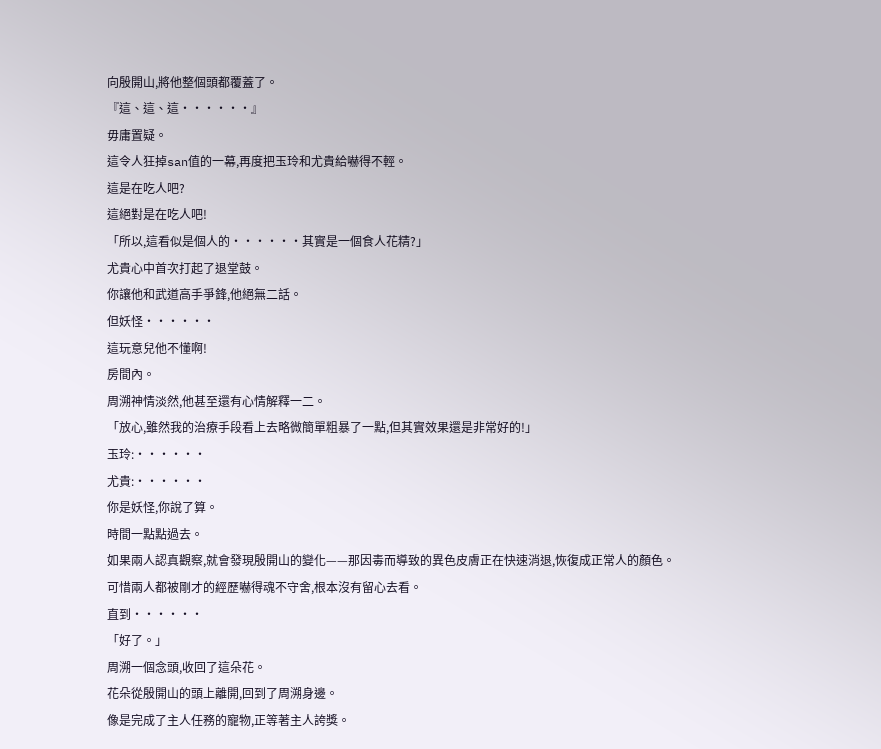向殷開山,將他整個頭都覆蓋了。
『這、這、這······』
毋庸置疑。
這令人狂掉san值的一幕,再度把玉玲和尤貴給嚇得不輕。
這是在吃人吧?
這絕對是在吃人吧!
「所以,這看似是個人的······其實是一個食人花精?」
尤貴心中首次打起了退堂鼓。
你讓他和武道高手爭鋒,他絕無二話。
但妖怪······
這玩意兒他不懂啊!
房間內。
周溯神情淡然,他甚至還有心情解釋一二。
「放心,雖然我的治療手段看上去略微簡單粗暴了一點,但其實效果還是非常好的!」
玉玲:······
尤貴:······
你是妖怪,你說了算。
時間一點點過去。
如果兩人認真觀察,就會發現殷開山的變化——那因毒而導致的異色皮膚正在快速消退,恢復成正常人的顏色。
可惜兩人都被剛才的經歷嚇得魂不守舍,根本沒有留心去看。
直到······
「好了。」
周溯一個念頭,收回了這朵花。
花朵從殷開山的頭上離開,回到了周溯身邊。
像是完成了主人任務的寵物,正等著主人誇獎。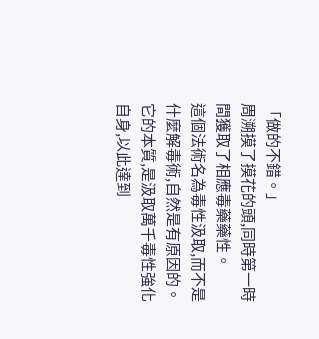「做的不錯。」
周溯摸了摸花的頭,同時第一時間獲取了相應毒藥藥性。
這個法術名為毒性汲取,而不是什麼解毒術,自然是有原因的。
它的本質,是汲取萬千毒性強化自身,以此達到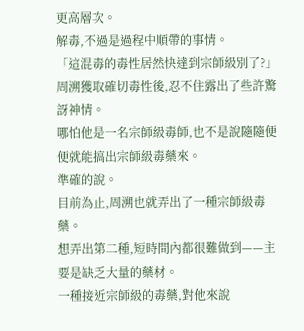更高層次。
解毒,不過是過程中順帶的事情。
「這混毒的毒性居然快達到宗師級別了?」
周溯獲取確切毒性後,忍不住露出了些許驚訝神情。
哪怕他是一名宗師級毒師,也不是說隨隨便便就能搞出宗師級毒藥來。
準確的說。
目前為止,周溯也就弄出了一種宗師級毒藥。
想弄出第二種,短時間內都很難做到——主要是缺乏大量的藥材。
一種接近宗師級的毒藥,對他來說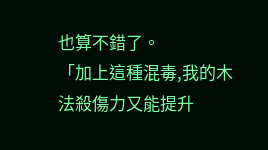也算不錯了。
「加上這種混毒,我的木法殺傷力又能提升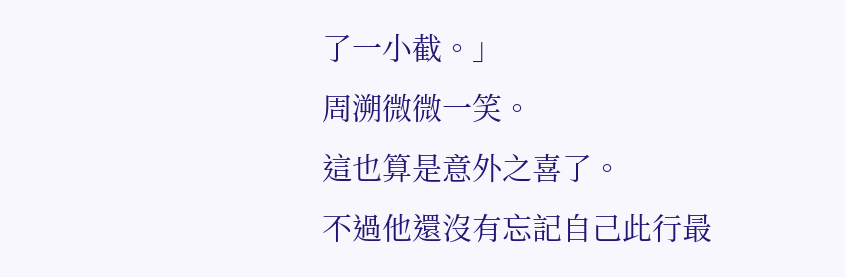了一小截。」
周溯微微一笑。
這也算是意外之喜了。
不過他還沒有忘記自己此行最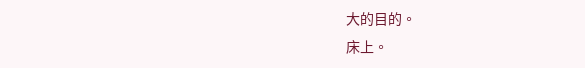大的目的。
床上。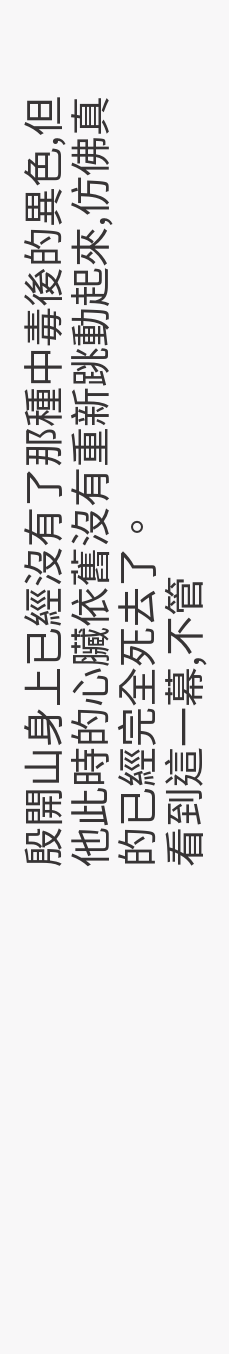殷開山身上已經沒有了那種中毒後的異色,但他此時的心臟依舊沒有重新跳動起來,仿佛真的已經完全死去了。
看到這一幕,不管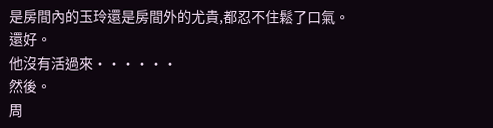是房間內的玉玲還是房間外的尤貴,都忍不住鬆了口氣。
還好。
他沒有活過來······
然後。
周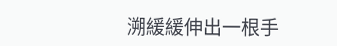溯緩緩伸出一根手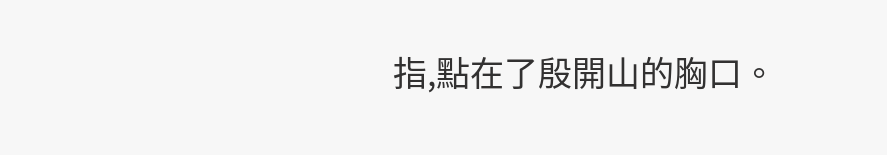指,點在了殷開山的胸口。